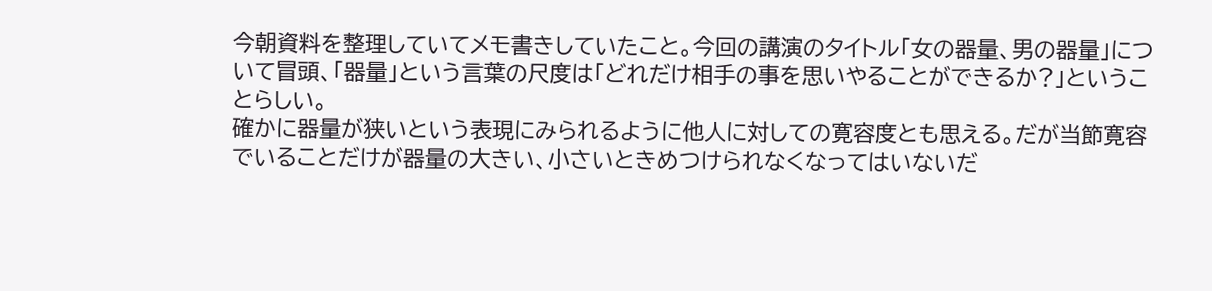今朝資料を整理していてメモ書きしていたこと。今回の講演のタイトル「女の器量、男の器量」について冒頭、「器量」という言葉の尺度は「どれだけ相手の事を思いやることができるか?」ということらしい。
確かに器量が狭いという表現にみられるように他人に対しての寛容度とも思える。だが当節寛容でいることだけが器量の大きい、小さいときめつけられなくなってはいないだ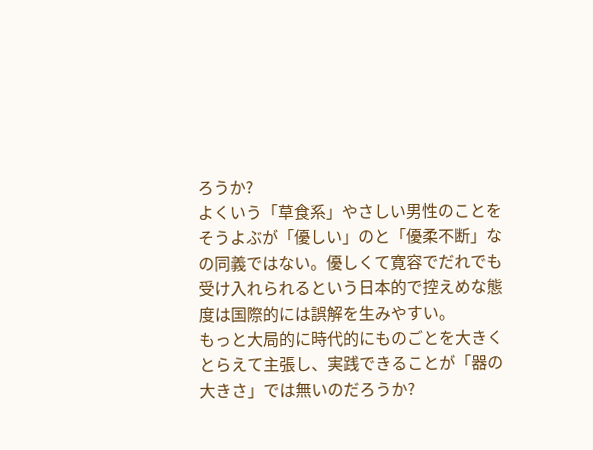ろうか?
よくいう「草食系」やさしい男性のことをそうよぶが「優しい」のと「優柔不断」なの同義ではない。優しくて寛容でだれでも受け入れられるという日本的で控えめな態度は国際的には誤解を生みやすい。
もっと大局的に時代的にものごとを大きくとらえて主張し、実践できることが「器の大きさ」では無いのだろうか?